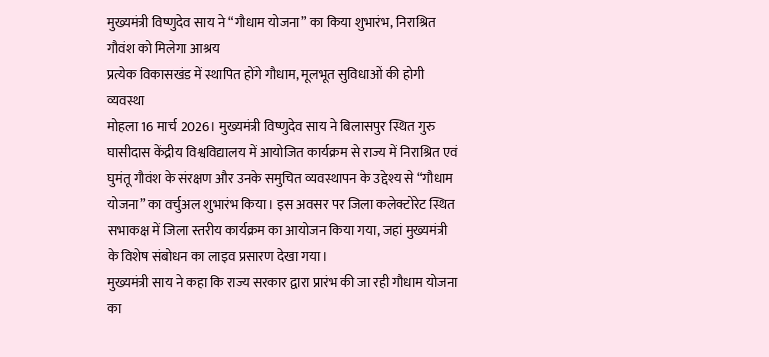मुख्यमंत्री विष्णुदेव साय ने “गौधाम योजना” का किया शुभारंभ, निराश्रित गौवंश को मिलेगा आश्रय
प्रत्येक विकासखंड में स्थापित होंगे गौधाम, मूलभूत सुविधाओं की होगी व्यवस्था
मोहला 16 मार्च 2026। मुख्यमंत्री विष्णुदेव साय ने बिलासपुर स्थित गुरु घासीदास केंद्रीय विश्वविद्यालय में आयोजित कार्यक्रम से राज्य में निराश्रित एवं घुमंतू गौवंश के संरक्षण और उनके समुचित व्यवस्थापन के उद्देश्य से “गौधाम योजना” का वर्चुअल शुभारंभ किया। इस अवसर पर जिला कलेक्टोरेट स्थित सभाकक्ष में जिला स्तरीय कार्यक्रम का आयोजन किया गया, जहां मुख्यमंत्री के विशेष संबोधन का लाइव प्रसारण देखा गया।
मुख्यमंत्री साय ने कहा कि राज्य सरकार द्वारा प्रारंभ की जा रही गौधाम योजना का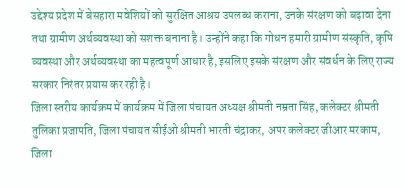उद्देश्य प्रदेश में बेसहारा मवेशियों को सुरक्षित आश्रय उपलब्ध कराना, उनके संरक्षण को बढ़ावा देना तथा ग्रामीण अर्थव्यवस्था को सशक्त बनाना है। उन्होंने कहा कि गोधन हमारी ग्रामीण संस्कृति, कृषि व्यवस्था और अर्थव्यवस्था का महत्वपूर्ण आधार है, इसलिए इसके संरक्षण और संवर्धन के लिए राज्य सरकार निरंतर प्रयास कर रही है।
जिला स्तरीय कार्यक्रम में कार्यक्रम में जिला पंचायत अध्यक्ष श्रीमती नम्रता सिंह, कलेक्टर श्रीमती तुलिका प्रजापति, जिला पंचायत सीईओ श्रीमती भारती चंद्राकर, अपर कलेक्टर जीआर मरकाम, जिला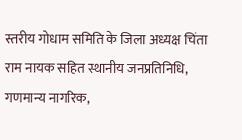स्तरीय गोधाम समिति के जिला अध्यक्ष चिंता राम नायक सहित स्थानीय जनप्रतिनिधि, गणमान्य नागरिक,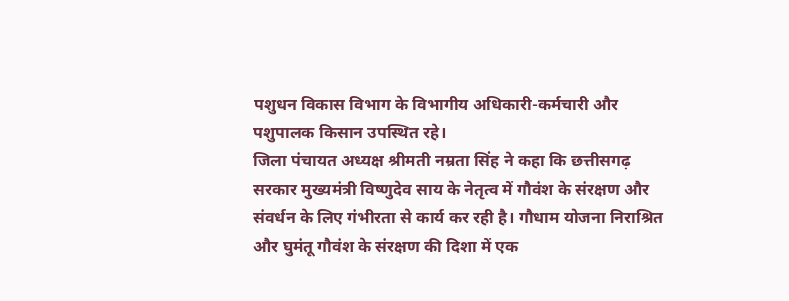पशुधन विकास विभाग के विभागीय अधिकारी-कर्मचारी और पशुपालक किसान उपस्थित रहे।
जिला पंचायत अध्यक्ष श्रीमती नम्रता सिंह ने कहा कि छत्तीसगढ़ सरकार मुख्यमंत्री विष्णुदेव साय के नेतृत्व में गौवंश के संरक्षण और संवर्धन के लिए गंभीरता से कार्य कर रही है। गौधाम योजना निराश्रित और घुमंतू गौवंश के संरक्षण की दिशा में एक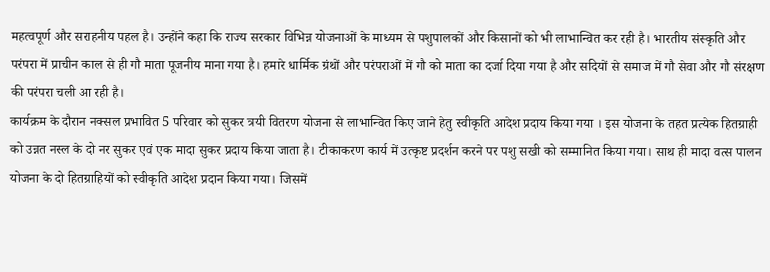महत्वपूर्ण और सराहनीय पहल है। उन्होंने कहा कि राज्य सरकार विभिन्न योजनाओं के माध्यम से पशुपालकों और किसानों को भी लाभान्वित कर रही है। भारतीय संस्कृति और परंपरा में प्राचीन काल से ही गौ माता पूजनीय माना गया है। हमारे धार्मिक ग्रंथों और परंपराओं में गौ को माता का दर्जा दिया गया है और सदियों से समाज में गौ सेवा और गौ संरक्षण की परंपरा चली आ रही है।
कार्यक्रम के दौरान नक्सल प्रभावित 5 परिवार को सुकर त्रयी वितरण योजना से लाभान्वित किए जाने हेतु स्वीकृति आदेश प्रदाय किया गया । इस योजना के तहत प्रत्येक हितग्राही को उन्नत नस्ल के दो नर सुकर एवं एक मादा सुकर प्रदाय किया जाता है। टीकाकरण कार्य में उत्कृष्ट प्रदर्शन करने पर पशु सखी को सम्मानित किया गया। साथ ही मादा वत्स पालन योजना के दो हितग्राहियों को स्वीकृति आदेश प्रदान किया गया। जिसमें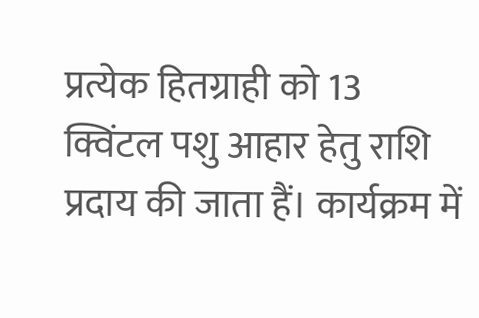प्रत्येक हितग्राही को 13 क्विंटल पशु आहार हेतु राशि प्रदाय की जाता हैं। कार्यक्रम में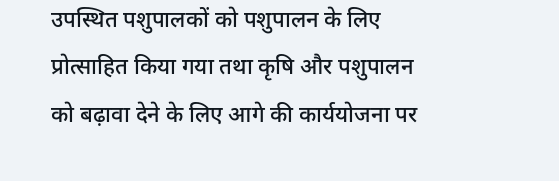उपस्थित पशुपालकों को पशुपालन के लिए प्रोत्साहित किया गया तथा कृषि और पशुपालन को बढ़ावा देने के लिए आगे की कार्ययोजना पर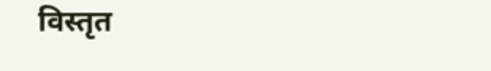विस्तृत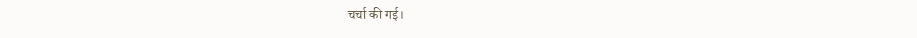चर्चा की गई।